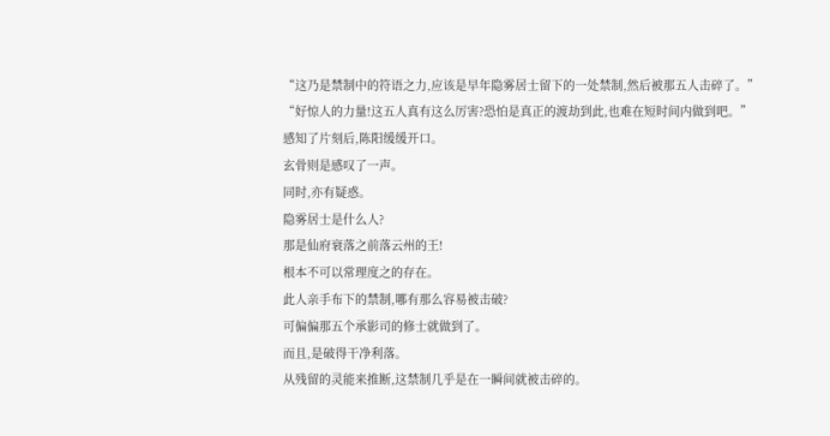“这乃是禁制中的符语之力,应该是早年隐雾居士留下的一处禁制,然后被那五人击碎了。”
“好惊人的力量!这五人真有这么厉害?恐怕是真正的渡劫到此,也难在短时间内做到吧。”
感知了片刻后,陈阳缓缓开口。
玄骨则是感叹了一声。
同时,亦有疑惑。
隐雾居士是什么人?
那是仙府衰落之前落云州的王!
根本不可以常理度之的存在。
此人亲手布下的禁制,哪有那么容易被击破?
可偏偏那五个承影司的修士就做到了。
而且,是破得干净利落。
从残留的灵能来推断,这禁制几乎是在一瞬间就被击碎的。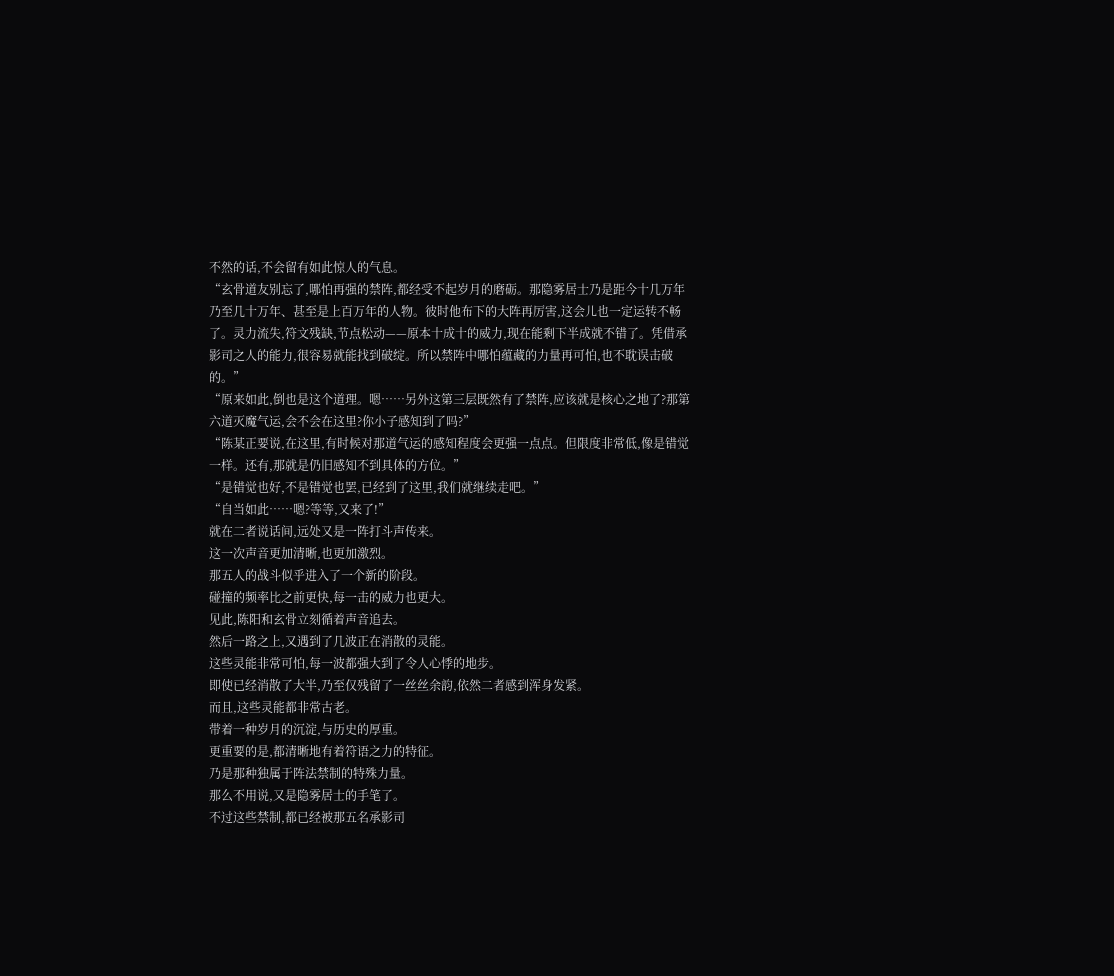不然的话,不会留有如此惊人的气息。
“玄骨道友别忘了,哪怕再强的禁阵,都经受不起岁月的磨砺。那隐雾居士乃是距今十几万年乃至几十万年、甚至是上百万年的人物。彼时他布下的大阵再厉害,这会儿也一定运转不畅了。灵力流失,符文残缺,节点松动——原本十成十的威力,现在能剩下半成就不错了。凭借承影司之人的能力,很容易就能找到破绽。所以禁阵中哪怕蕴藏的力量再可怕,也不耽误击破的。”
“原来如此,倒也是这个道理。嗯……另外这第三层既然有了禁阵,应该就是核心之地了?那第六道灭魔气运,会不会在这里?你小子感知到了吗?”
“陈某正要说,在这里,有时候对那道气运的感知程度会更强一点点。但限度非常低,像是错觉一样。还有,那就是仍旧感知不到具体的方位。”
“是错觉也好,不是错觉也罢,已经到了这里,我们就继续走吧。”
“自当如此……嗯?等等,又来了!”
就在二者说话间,远处又是一阵打斗声传来。
这一次声音更加清晰,也更加激烈。
那五人的战斗似乎进入了一个新的阶段。
碰撞的频率比之前更快,每一击的威力也更大。
见此,陈阳和玄骨立刻循着声音追去。
然后一路之上,又遇到了几波正在消散的灵能。
这些灵能非常可怕,每一波都强大到了令人心悸的地步。
即使已经消散了大半,乃至仅残留了一丝丝余韵,依然二者感到浑身发紧。
而且,这些灵能都非常古老。
带着一种岁月的沉淀,与历史的厚重。
更重要的是,都清晰地有着符语之力的特征。
乃是那种独属于阵法禁制的特殊力量。
那么不用说,又是隐雾居士的手笔了。
不过这些禁制,都已经被那五名承影司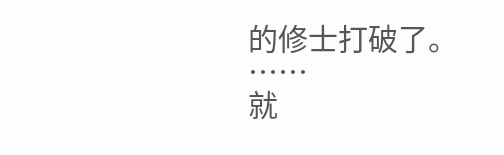的修士打破了。
……
就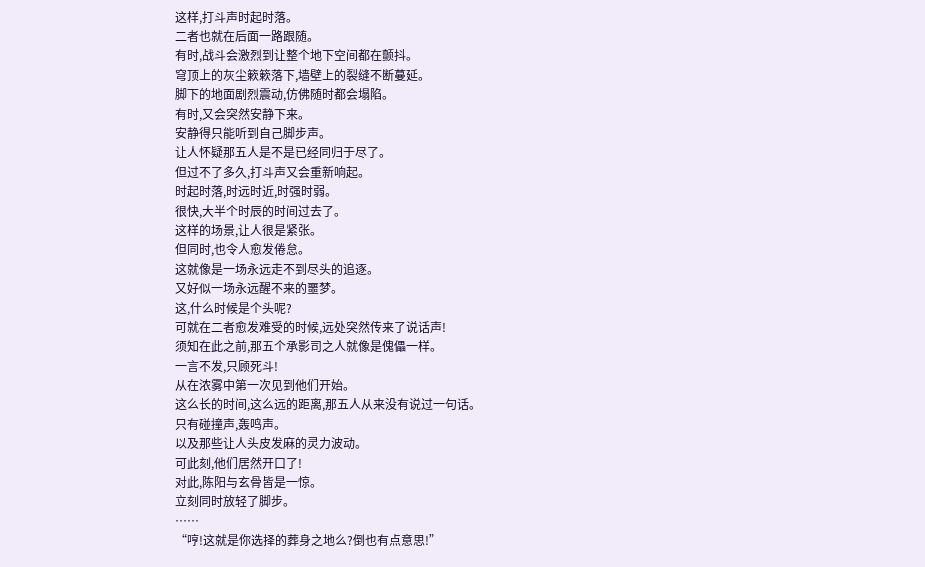这样,打斗声时起时落。
二者也就在后面一路跟随。
有时,战斗会激烈到让整个地下空间都在颤抖。
穹顶上的灰尘簌簌落下,墙壁上的裂缝不断蔓延。
脚下的地面剧烈震动,仿佛随时都会塌陷。
有时,又会突然安静下来。
安静得只能听到自己脚步声。
让人怀疑那五人是不是已经同归于尽了。
但过不了多久,打斗声又会重新响起。
时起时落,时远时近,时强时弱。
很快,大半个时辰的时间过去了。
这样的场景,让人很是紧张。
但同时,也令人愈发倦怠。
这就像是一场永远走不到尽头的追逐。
又好似一场永远醒不来的噩梦。
这,什么时候是个头呢?
可就在二者愈发难受的时候,远处突然传来了说话声!
须知在此之前,那五个承影司之人就像是傀儡一样。
一言不发,只顾死斗!
从在浓雾中第一次见到他们开始。
这么长的时间,这么远的距离,那五人从来没有说过一句话。
只有碰撞声,轰鸣声。
以及那些让人头皮发麻的灵力波动。
可此刻,他们居然开口了!
对此,陈阳与玄骨皆是一惊。
立刻同时放轻了脚步。
……
“哼!这就是你选择的葬身之地么?倒也有点意思!”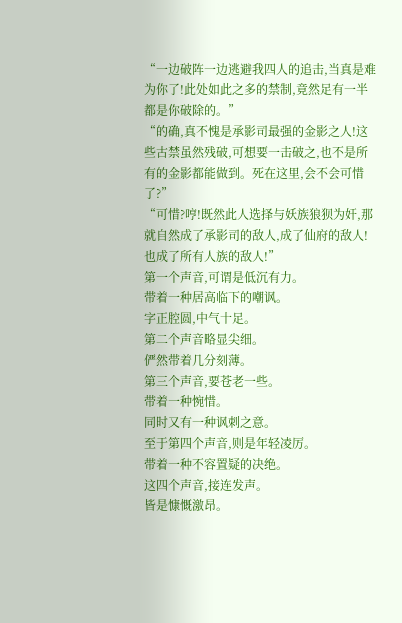“一边破阵一边逃避我四人的追击,当真是难为你了!此处如此之多的禁制,竟然足有一半都是你破除的。”
“的确,真不愧是承影司最强的金影之人!这些古禁虽然残破,可想要一击破之,也不是所有的金影都能做到。死在这里,会不会可惜了?”
“可惜?哼!既然此人选择与妖族狼狈为奸,那就自然成了承影司的敌人,成了仙府的敌人!也成了所有人族的敌人!”
第一个声音,可谓是低沉有力。
带着一种居高临下的嘲讽。
字正腔圆,中气十足。
第二个声音略显尖细。
俨然带着几分刻薄。
第三个声音,要苍老一些。
带着一种惋惜。
同时又有一种讽刺之意。
至于第四个声音,则是年轻凌厉。
带着一种不容置疑的决绝。
这四个声音,接连发声。
皆是慷慨激昂。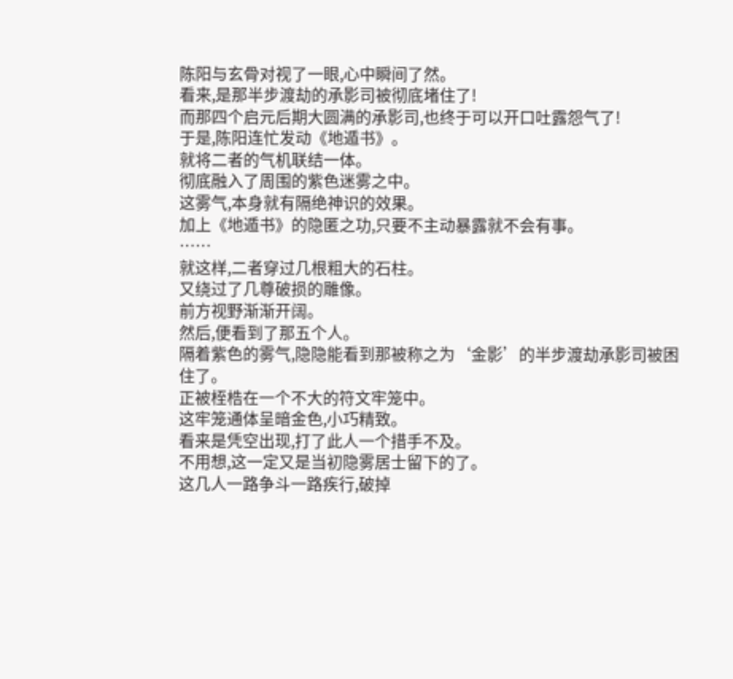陈阳与玄骨对视了一眼,心中瞬间了然。
看来,是那半步渡劫的承影司被彻底堵住了!
而那四个启元后期大圆满的承影司,也终于可以开口吐露怨气了!
于是,陈阳连忙发动《地遁书》。
就将二者的气机联结一体。
彻底融入了周围的紫色迷雾之中。
这雾气,本身就有隔绝神识的效果。
加上《地遁书》的隐匿之功,只要不主动暴露就不会有事。
……
就这样,二者穿过几根粗大的石柱。
又绕过了几尊破损的雕像。
前方视野渐渐开阔。
然后,便看到了那五个人。
隔着紫色的雾气,隐隐能看到那被称之为‘金影’的半步渡劫承影司被困住了。
正被桎梏在一个不大的符文牢笼中。
这牢笼通体呈暗金色,小巧精致。
看来是凭空出现,打了此人一个措手不及。
不用想,这一定又是当初隐雾居士留下的了。
这几人一路争斗一路疾行,破掉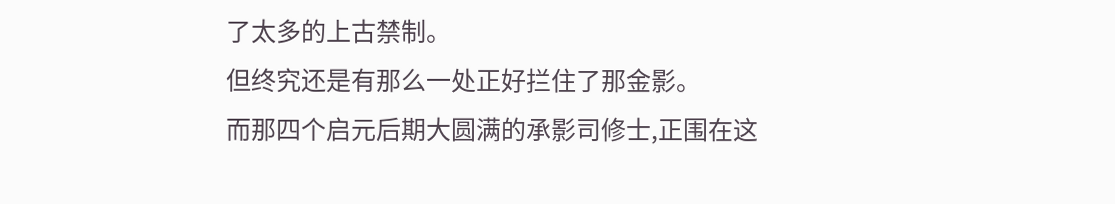了太多的上古禁制。
但终究还是有那么一处正好拦住了那金影。
而那四个启元后期大圆满的承影司修士,正围在这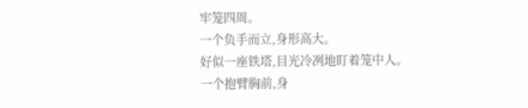牢笼四周。
一个负手而立,身形高大。
好似一座铁塔,目光冷冽地盯着笼中人。
一个抱臂胸前,身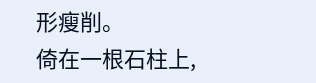形瘦削。
倚在一根石柱上,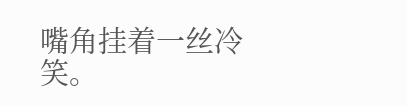嘴角挂着一丝冷笑。